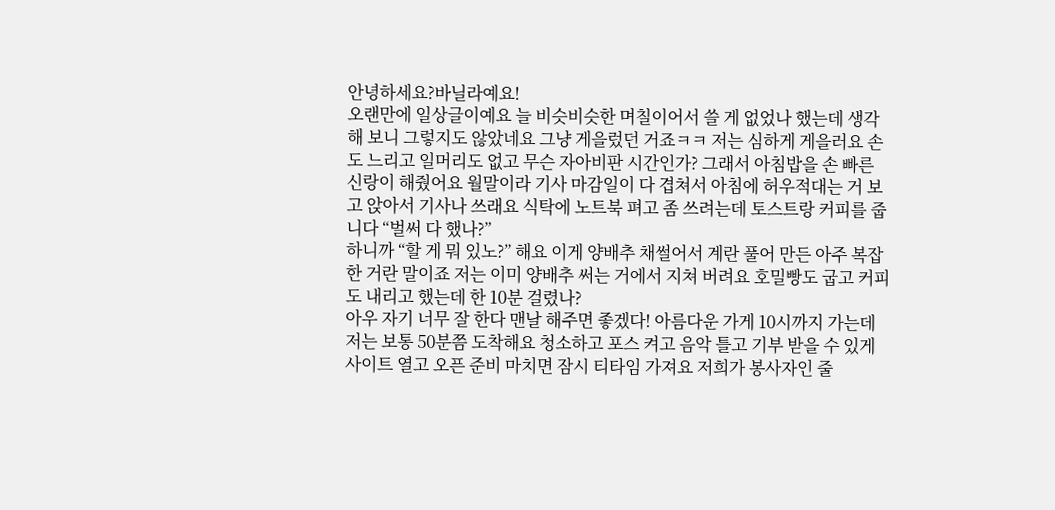안녕하세요?바닐라예요!
오랜만에 일상글이예요 늘 비슷비슷한 며칠이어서 쓸 게 없었나 했는데 생각해 보니 그렇지도 않았네요 그냥 게을렀던 거죠ㅋㅋ 저는 심하게 게을러요 손도 느리고 일머리도 없고 무슨 자아비판 시간인가? 그래서 아침밥을 손 빠른 신랑이 해줬어요 월말이라 기사 마감일이 다 겹쳐서 아침에 허우적대는 거 보고 앉아서 기사나 쓰래요 식탁에 노트북 펴고 좀 쓰려는데 토스트랑 커피를 줍니다 “벌써 다 했나?”
하니까 “할 게 뭐 있노?” 해요 이게 양배추 채썰어서 계란 풀어 만든 아주 복잡한 거란 말이죠 저는 이미 양배추 써는 거에서 지쳐 버려요 호밀빵도 굽고 커피도 내리고 했는데 한 10분 걸렸나?
아우 자기 너무 잘 한다 맨날 해주면 좋겠다! 아름다운 가게 10시까지 가는데 저는 보통 50분쯤 도착해요 청소하고 포스 켜고 음악 틀고 기부 받을 수 있게 사이트 열고 오픈 준비 마치면 잠시 티타임 가져요 저희가 봉사자인 줄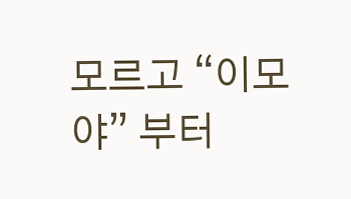모르고 “이모야” 부터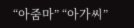“아줌마” “아가씨”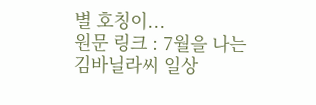별 호칭이...
원문 링크 : 7월을 나는 김바닐라씨 일상